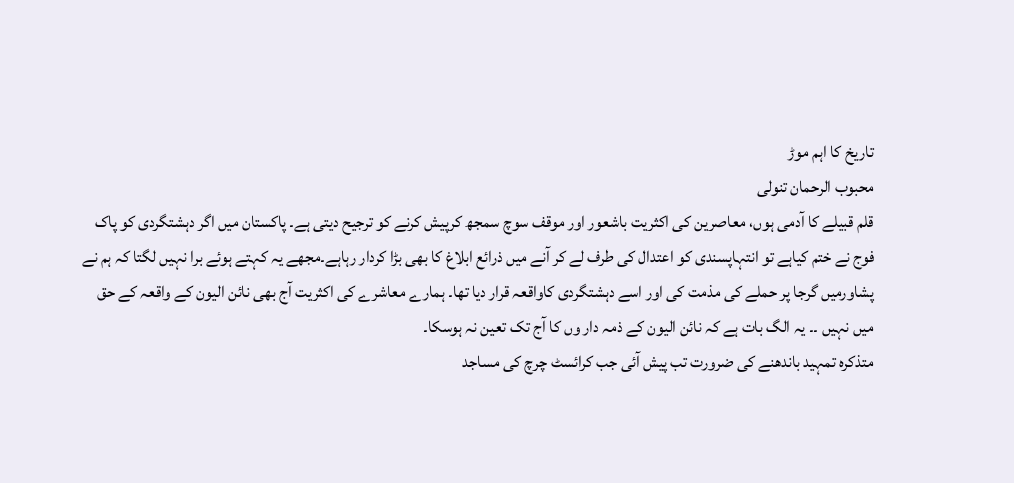تاریخ کا اہم موڑ
محبوب الرحمان تنولی
قلم قبیلے کا آدمی ہوں، معاصرین کی اکثریت باشعور اور موقف سوچ سمجھ کرپیش کرنے کو ترجیح دیتی ہے۔ پاکستان میں اگر دہشتگردی کو پاک فوج نے ختم کیاہے تو انتہاپسندی کو اعتدال کی طرف لے کر آنے میں ذرائع ابلاغ کا بھی بڑا کردار رہاہے۔مجھے یہ کہتے ہوئے برا نہیں لگتا کہ ہم نے پشاورمیں گرجا پر حملے کی مذمت کی اور اسے دہشتگردی کاواقعہ قرار دیا تھا۔ ہمارے معاشرے کی اکثریت آج بھی نائن الیون کے واقعہ کے حق میں نہیں ۔۔ یہ الگ بات ہے کہ نائن الیون کے ذمہ دار وں کا آج تک تعین نہ ہوسکا۔
متذکرہ تمہید باندھنے کی ضرورت تب پیش آئی جب کرائسٹ چرچ کی مساجد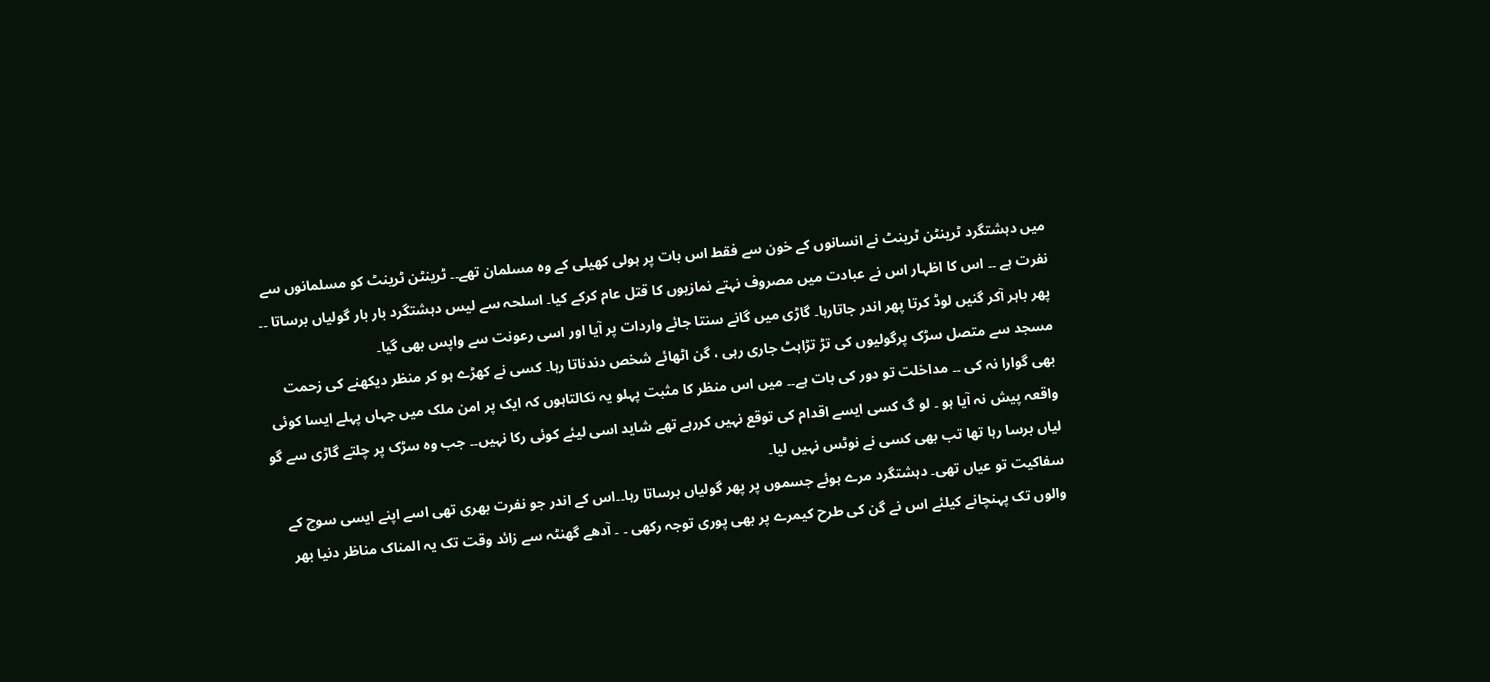میں دہشتگرد ٹرینٹن ٹرینٹ نے انسانوں کے خون سے فقط اس بات پر ہولی کھیلی کے وہ مسلمان تھے۔۔ ٹرینٹن ٹرینٹ کو مسلمانوں سے نفرت ہے ۔۔ اس کا اظہار اس نے عبادت میں مصروف نہتے نمازیوں کا قتل عام کرکے کیا۔ اسلحہ سے لیس دہشتگرد بار بار گولیاں برساتا ۔۔ پھر باہر آکر گنیں لوڈ کرتا پھر اندر جاتارہا۔ گاڑی میں گانے سنتا جائے واردات پر آیا اور اسی رعونت سے واپس بھی گیا۔
مسجد سے متصل سڑک پرگولیوں کی تڑ تڑاہٹ جاری رہی ، گن اٹھائے شخص دندناتا رہا۔ کسی نے کھڑے ہو کر منظر دیکھنے کی زحمت بھی گوارا نہ کی ۔۔ مداخلت تو دور کی بات ہے۔۔ میں اس منظر کا مثبت پہلو یہ نکالتاہوں کہ ایک پر امن ملک میں جہاں پہلے ایسا کوئی واقعہ پیش نہ آیا ہو ۔ لو گ کسی ایسے اقدام کی توقع نہیں کررہے تھے شاید اسی لیئے کوئی رکا نہیں۔۔ جب وہ سڑک پر چلتے گاڑی سے گو لیاں برسا رہا تھا تب بھی کسی نے نوٹس نہیں لیا۔
سفاکیت تو عیاں تھی۔ دہشتگرد مرے ہوئے جسموں پر پھر گولیاں برساتا رہا۔۔اس کے اندر جو نفرت بھری تھی اسے اپنے ایسی سوچ کے والوں تک پہنچانے کیلئے اس نے گن کی طرح کیمرے پر بھی پوری توجہ رکھی ۔ ۔ آدھے گھنٹہ سے زائد وقت تک یہ المناک مناظر دنیا بھر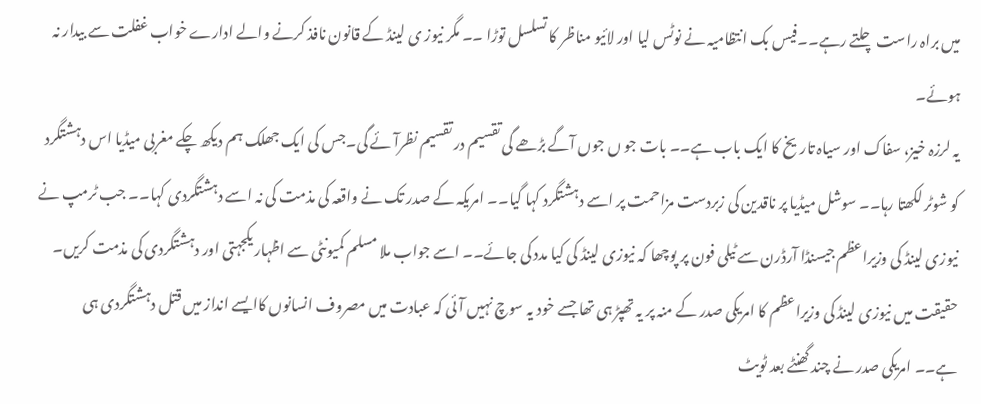میں براہ راست چلتے رہے۔۔فیس بک انتظامیہ نے نوٹس لیا اور لائیو مناظر کا تسلسل توڑا ۔۔ مگر نیوز ی لینڈ کے قانون نافذ کرنے والے ادارے خواب غفلت سے بیدار نہ ہوئے۔
یہ لرزہ خیز، سفاک اور سیاہ تاریخ کا ایک باب ہے۔۔ بات جو ں جوں آگے بڑھے گی تقسیم در تقسیم نظرآئے گی۔جس کی ایک جھلک ہم دیکھ چکے مغربی میڈیا اس دہشتگرد کو شوٹر لکھتا رہا۔۔ سوشل میڈیا پر ناقدین کی زبردست مزاحمت پر اسے دہشتگرد کہا گیا۔۔ امریکہ کے صدر تک نے واقعہ کی مذمت کی نہ اسے دہشتگردی کہا۔۔ جب ٹرمپ نے نیوزی لینڈ کی وزیراعظم جیسنڈا آرڈرن سے ٹیلی فون پر پوچھا کہ نیوزی لینڈ کی کیا مدد کی جائے۔۔ اسے جواب ملا مسلم کمیونٹی سے اظہار یکجہتی اور دہشتگردی کی مذمت کریں۔
حقیقت میں نیوزی لینڈ کی وزیراعظم کا امریکی صدر کے منہ پر یہ تھپڑ ہی تھا جسے خود یہ سوچ نہیں آئی کہ عبادت میں مصروف انسانوں کاایسے انداز میں قتل دہشتگردی ہی ہے۔۔ امریکی صدر نے چند گھنٹے بعد ٹویٹ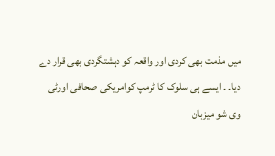میں مذمت بھی کردی اور واقعہ کو دہشتگردی بھی قرار دے دیا۔ ۔ ایسے ہی سلوک کا ٹرمپ کوامریکی صحافی اورٹی وی شو میزبان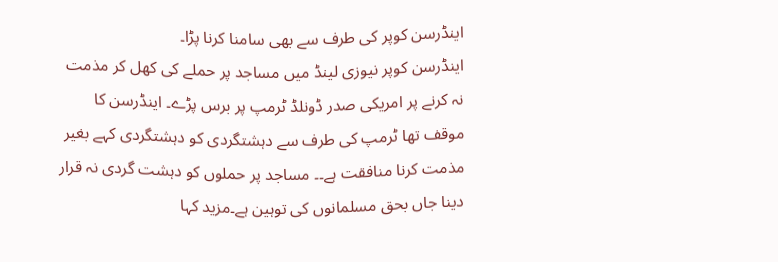اینڈرسن کوپر کی طرف سے بھی سامنا کرنا پڑا۔
اینڈرسن کوپر نیوزی لینڈ میں مساجد پر حملے کی کھل کر مذمت نہ کرنے پر امریکی صدر ڈونلڈ ٹرمپ پر برس پڑے۔ اینڈرسن کا موقف تھا ٹرمپ کی طرف سے دہشتگردی کو دہشتگردی کہے بغیر مذمت کرنا منافقت ہے۔۔ مساجد پر حملوں کو دہشت گردی نہ قرار دینا جاں بحق مسلمانوں کی توہین ہے۔مزید کہا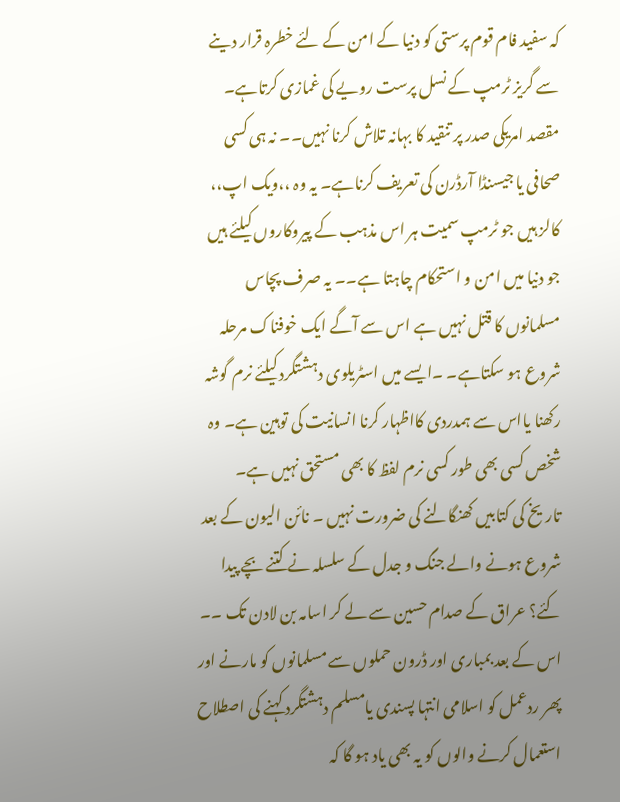کہ سفید فام قوم پرستی کو دنیا کے امن کے لئے خطرہ قرار دینے سے گریز ٹرمپ کے نسل پرست رویے کی غمازی کرتاہے۔
مقصد امریکی صدر پر تنقید کا بہانہ تلاش کرنا نہیں۔۔ نہ ہی کسی صحافی یا جیسنڈا آرڈرن کی تعریف کرناہے۔ یہ وہ ،،ویک اپ،، کالز ہیں جو ٹرمپ سمیت ہر اس مذہب کے پیروکاروں کیلئے ہیں جو دنیا میں امن و استحکام چاہتا ہے۔۔ یہ صرف پچاس مسلمانوں کا قتل نہیں ہے اس سے آگے ایک خوفناک مرحلہ شروع ہو سکتاہے۔ ۔ایسے میں اسٹریلوی دہشتگرد کیلئے نرم گوشہ رکھنا یااس سے ہمدردی کااظہار کرنا انسانیت کی توہین ہے۔ وہ شخص کسی بھی طور کسی نرم لفظ کا بھی مستحق نہیں ہے۔
تاریخ کی کتابیں کھنگالنے کی ضرورت نہیں ۔ نائن الیون کے بعد شروع ہونے والے جنگ و جدل کے سلسلہ نے کتنے بچے پیدا کئے؟ عراق کے صدام حسین سے لے کر اسامہ بن لادن تک ۔۔ اس کے بعد بمباری اور ڈرون حملوں سے مسلمانوں کو مارنے اور پھر ردعمل کو اسلامی انتہا پسندی یامسلم دہشتگرد کہنے کی اصطلاح استعمال کرنے والوں کو یہ بھی یاد ہو گا کہ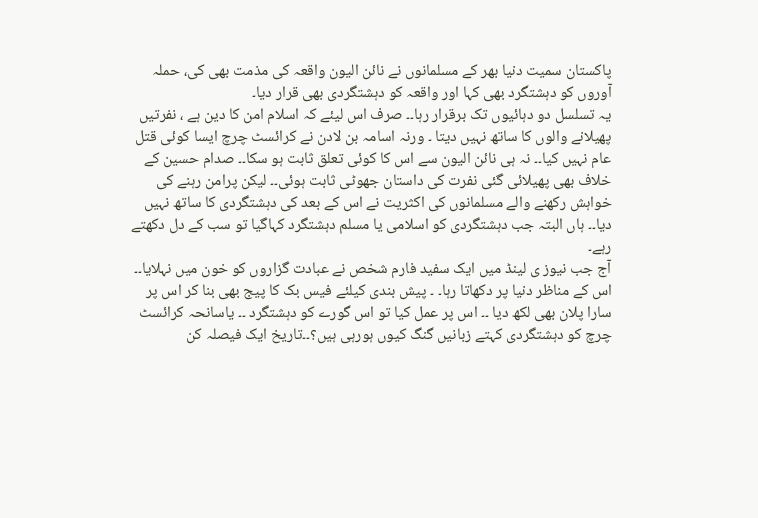پاکستان سمیت دنیا بھر کے مسلمانوں نے نائن الیون واقعہ کی مذمت بھی کی، حملہ آوروں کو دہشتگرد بھی کہا اور واقعہ کو دہشتگردی بھی قرار دیا۔
یہ تسلسل دو دہائیوں تک برقرار رہا۔۔ صرف اس لیئے کہ اسلام امن کا دین ہے ، نفرتیں پھیلانے والوں کا ساتھ نہیں دیتا ۔ ورنہ اسامہ بن لادن نے کرائسٹ چرچ ایسا کوئی قتل عام نہیں کیا۔۔ نہ ہی نائن الیون سے اس کا کوئی تعلق ثابت ہو سکا۔۔ صدام حسین کے خلاف بھی پھیلائی گئی نفرت کی داستان جھوٹی ثابت ہوئی۔۔ لیکن پرامن رہنے کی خواہش رکھنے والے مسلمانوں کی اکثریت نے اس کے بعد کی دہشتگردی کا ساتھ نہیں دیا۔۔ ہاں البتہ جب دہشتگردی کو اسلامی یا مسلم دہشتگرد کہاگیا تو سب کے دل دکھتے رہے۔
آج جب نیوز ی لینڈ میں ایک سفید فارم شخص نے عبادت گزاروں کو خون میں نہلایا۔۔ اس کے مناظر دنیا پر دکھاتا رہا۔ ۔ پیش بندی کیلئے فیس بک کا پیج بھی بنا کر اس پر سارا پلان بھی لکھ دیا ۔۔ اس پر عمل کیا تو اس گورے کو دہشتگرد ۔۔ یاسانحہ کرائسٹ چرچ کو دہشتگردی کہتے زبانیں گنگ کیوں ہورہی ہیں؟۔۔تاریخ ایک فیصلہ کن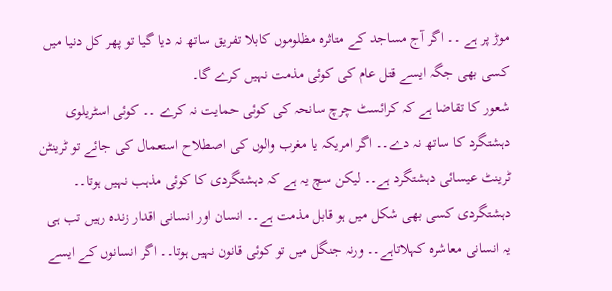موڑ پر ہے ۔۔ اگر آج مساجد کے متاثرہ مظلوموں کابلا تفریق ساتھ نہ دیا گیا تو پھر کل دنیا میں کسی بھی جگہ ایسے قتل عام کی کوئی مذمت نہیں کرے گا۔
شعور کا تقاضا ہے کہ کرائسٹ چرچ سانحہ کی کوئی حمایت نہ کرے ۔۔ کوئی اسٹریلوی دہشتگرد کا ساتھ نہ دے۔۔ اگر امریکہ یا مغرب والوں کی اصطلاح استعمال کی جائے تو ٹرینٹن ٹرینٹ عیسائی دہشتگرد ہے۔۔ لیکن سچ یہ ہے کہ دہشتگردی کا کوئی مذہب نہیں ہوتا۔۔ دہشتگردی کسی بھی شکل میں ہو قابل مذمت ہے۔۔ انسان اور انسانی اقدار زندہ رہیں تب ہی یہ انسانی معاشرہ کہلاتاہے۔۔ ورنہ جنگل میں تو کوئی قانون نہیں ہوتا۔۔ اگر انسانوں کے ایسے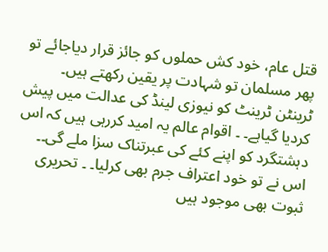قتل عام، خود کش حملوں کو جائز قرار دیاجائے تو پھر مسلمان تو شہادت پر یقین رکھتے ہیں۔
ٹرینٹن ٹرینٹ کو نیوزی لینڈ کی عدالت میں پیش کردیا گیاہے۔ ۔ اقوام عالم یہ امید کررہی ہیں کہ اس دہشتگرد کو اپنے کئے کی عبرتناک سزا ملے گی۔۔ اس نے تو خود اعتراف جرم بھی کرلیا۔ ۔ تحریری ثبوت بھی موجود ہیں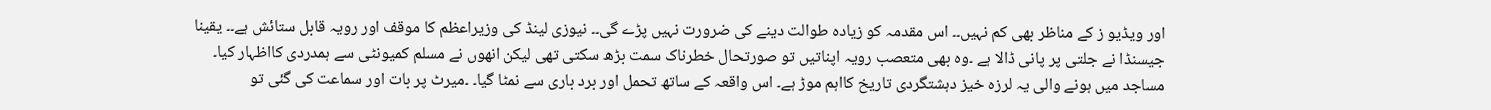اور ویڈیو ز کے مناظر بھی کم نہیں۔۔ اس مقدمہ کو زیادہ طوالت دینے کی ضرورت نہیں پڑے گی۔۔ نیوزی لینڈ کی وزیراعظم کا موقف اور رویہ قابل ستائش ہے۔۔ یقینا جیسنڈا نے جلتی پر پانی ڈالا ہے ۔وہ بھی متعصب رویہ اپناتیں تو صورتحال خطرناک سمت بڑھ سکتی تھی لیکن انھوں نے مسلم کمیونٹی سے ہمدردی کااظہار کیا۔
مساجد میں ہونے والی یہ لرزہ خیز دہشتگردی تاریخ کااہم موڑ ہے۔ اس واقعہ کے ساتھ تحمل اور برد باری سے نمٹا گیا۔ ۔میرٹ پر بات اور سماعت کی گئی تو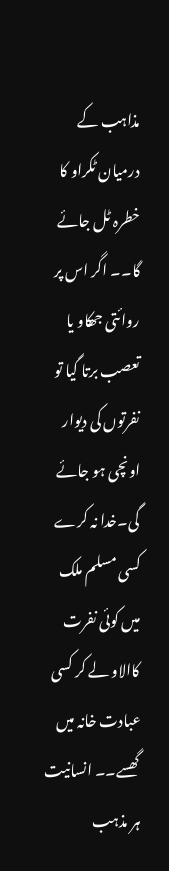مذاہب کے درمیان ٹکراو کا خطرہ ٹل جائے گا۔۔ اگر اس پر روائتی جھکاو یا تعصب برتا گیا تو نفرتوں کی دیوار اونچی ہو جائے گی۔خدا نہ کرے کسی مسلم ملک میں کوئی نفرت کاالاو لے کر کسی عبادت خانہ میں گھسے۔۔ انسانیت ہر مذہب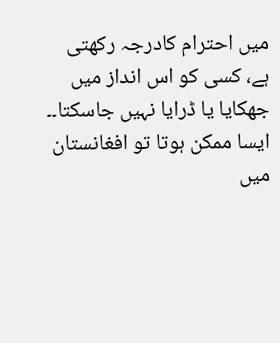میں احترام کادرجہ رکھتی ہے، کسی کو اس انداز میں جھکایا یا ڈرایا نہیں جاسکتا۔۔ ایسا ممکن ہوتا تو افغانستان میں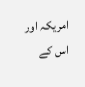امریکہ اور اس کے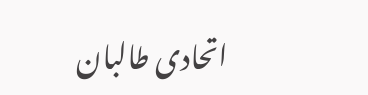اتحادی طالبان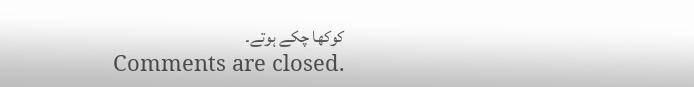کوکھا چکے ہوتے۔
Comments are closed.